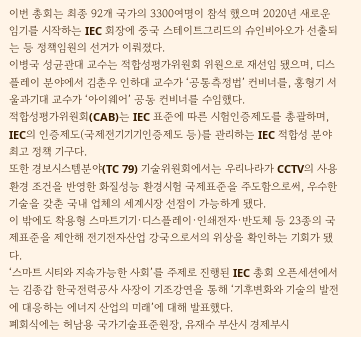이번 총회는 최종 92개 국가의 3300여명이 참석 했으며 2020년 새로운 임기를 시작하는 IEC 회장에 중국 스테이트그리드의 슈인비아오가 선출되는 등 정책임원의 선거가 이뤄졌다.
이병국 성균관대 교수는 적합성평가위원회 위원으로 재선임 됐으며, 디스플레이 분야에서 김춘우 인하대 교수가 ‘공통측정법’ 컨비너를, 홍형기 서울과기대 교수가 ‘아이웨어’ 공동 컨비너를 수임했다.
적합성평가위원회(CAB)는 IEC 표준에 따른 시험인증제도를 총괄하며, IEC의 인증제도(국제전기기기인증제도 등)를 관리하는 IEC 적합성 분야 최고 정책 기구다.
또한 경보시스템분야(TC 79) 기술위원회에서는 우리나라가 CCTV의 사용 환경 조건을 반영한 화질성능 환경시험 국제표준을 주도함으로써, 우수한 기술을 갖춘 국내 업체의 세계시장 선점이 가능하게 됐다.
이 밖에도 착용형 스마트기기·디스플레이·인쇄전자·반도체 등 23종의 국제표준을 제안해 전기전자산업 강국으로서의 위상을 확인하는 기회가 됐다.
‘스마트 시티와 지속가능한 사회’를 주제로 진행된 IEC 총회 오픈세션에서는 김종갑 한국전력공사 사장이 기조강연을 통해 ‘기후변화와 기술의 발전에 대응하는 에너지 산업의 미래’에 대해 발표했다.
폐회식에는 허남용 국가기술표준원장, 유재수 부산시 경제부시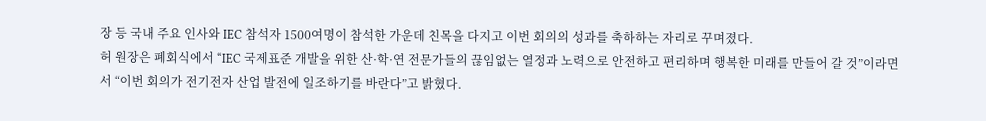장 등 국내 주요 인사와 IEC 참석자 1500여명이 참석한 가운데 친목을 다지고 이번 회의의 성과를 축하하는 자리로 꾸며졌다.
허 원장은 폐회식에서 “IEC 국제표준 개발을 위한 산·학·연 전문가들의 끊임없는 열정과 노력으로 안전하고 편리하며 행복한 미래를 만들어 갈 것”이라면서 “이번 회의가 전기전자 산업 발전에 일조하기를 바란다”고 밝혔다.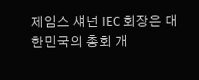제임스 섀넌 IEC 회장은 대한민국의 총회 개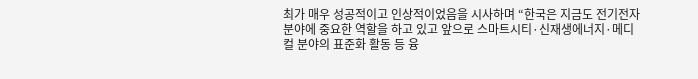최가 매우 성공적이고 인상적이었음을 시사하며 “한국은 지금도 전기전자분야에 중요한 역할을 하고 있고 앞으로 스마트시티·신재생에너지·메디컬 분야의 표준화 활동 등 융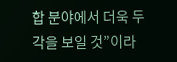합 분야에서 더욱 두각을 보일 것”이라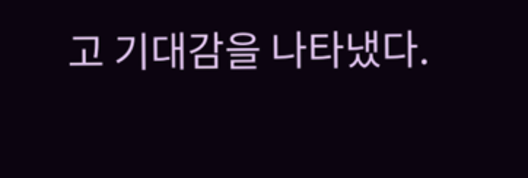고 기대감을 나타냈다.